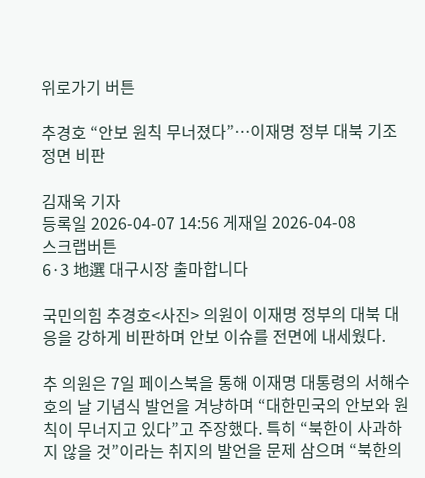위로가기 버튼

추경호 “안보 원칙 무너졌다”⋯이재명 정부 대북 기조 정면 비판

김재욱 기자
등록일 2026-04-07 14:56 게재일 2026-04-08
스크랩버튼
6·3 地選 대구시장 출마합니다

국민의힘 추경호<사진> 의원이 이재명 정부의 대북 대응을 강하게 비판하며 안보 이슈를 전면에 내세웠다.

추 의원은 7일 페이스북을 통해 이재명 대통령의 서해수호의 날 기념식 발언을 겨냥하며 “대한민국의 안보와 원칙이 무너지고 있다”고 주장했다. 특히 “북한이 사과하지 않을 것”이라는 취지의 발언을 문제 삼으며 “북한의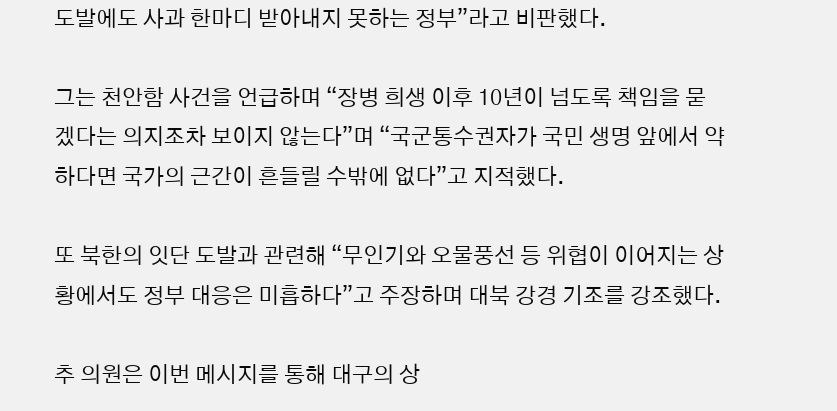도발에도 사과 한마디 받아내지 못하는 정부”라고 비판했다.

그는 천안함 사건을 언급하며 “장병 희생 이후 10년이 넘도록 책임을 묻겠다는 의지조차 보이지 않는다”며 “국군통수권자가 국민 생명 앞에서 약하다면 국가의 근간이 흔들릴 수밖에 없다”고 지적했다.

또 북한의 잇단 도발과 관련해 “무인기와 오물풍선 등 위협이 이어지는 상황에서도 정부 대응은 미흡하다”고 주장하며 대북 강경 기조를 강조했다.

추 의원은 이번 메시지를 통해 대구의 상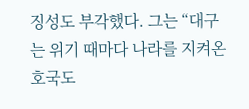징성도 부각했다. 그는 “대구는 위기 때마다 나라를 지켜온 호국도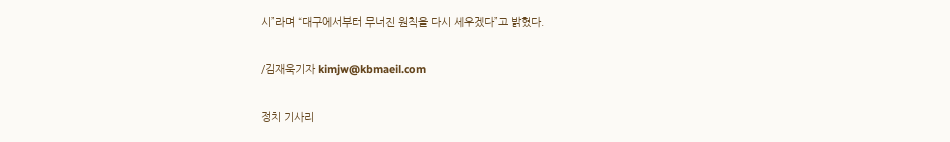시”라며 “대구에서부터 무너진 원칙을 다시 세우겠다”고 밝혔다.

/김재욱기자 kimjw@kbmaeil.com

정치 기사리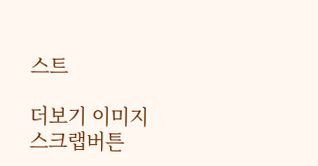스트

더보기 이미지
스크랩버튼